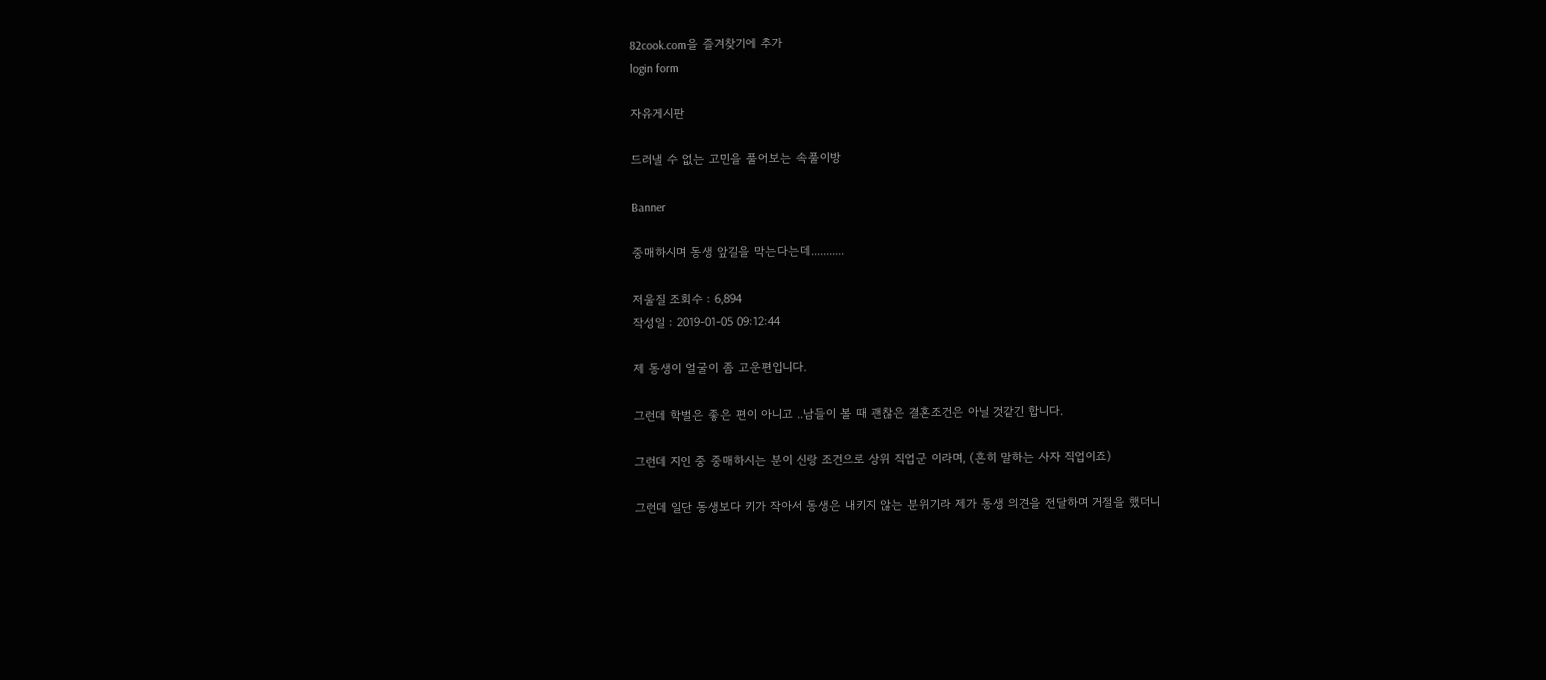82cook.com을 즐겨찾기에 추가
login form

자유게시판

드러낼 수 없는 고민을 풀어보는 속풀이방

Banner

중매하시며 동생 앞길을 막는다는데...........

저울질 조회수 : 6,894
작성일 : 2019-01-05 09:12:44

제 동생이 얼굴이 좀 고운편입니다.

그런데 학벌은 좋은 편이 아니고 ..남들이 볼 때 괜찮은 결혼조건은 아닐 것같긴 합니다.

그런데 지인 중 중매하시는 분이 신랑 조건으로 상위 직업군 이라며, (흔히 말하는 사자 직업이죠)

그런데 일단 동생보다 키가 작아서 동생은 내키지 않는 분위기라 제가 동생 의견을 전달하며 거절을 했더니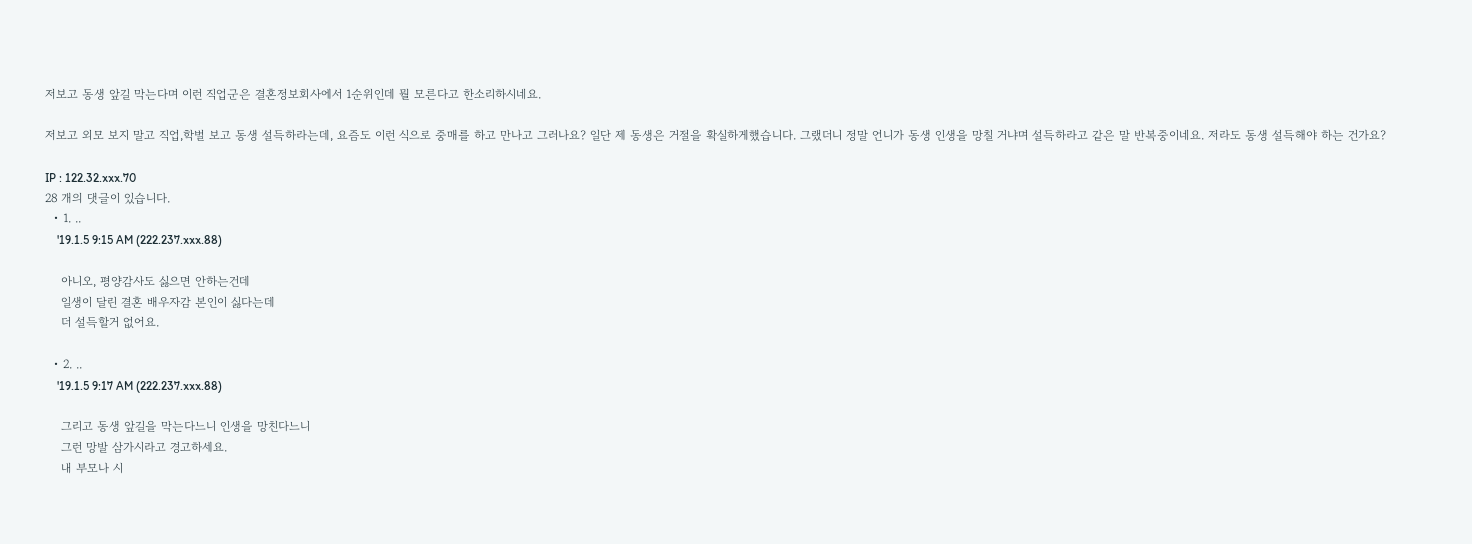저보고 동생 앞길 막는다며 이런 직업군은 결혼정보회사에서 1순위인데 뭘 모른다고 한소리하시네요.

저보고 외모 보지 말고 직업,학벌 보고 동생 설득하라는데, 요즘도 이런 식으로 중매를 하고 만나고 그러나요? 일단 제 동생은 거절을 확실하게했습니다. 그랬더니 정말 언니가 동생 인생을 망칠 거냐며 설득하라고 같은 말 반복중이네요. 저라도 동생 설득해야 하는 건가요?

IP : 122.32.xxx.70
28 개의 댓글이 있습니다.
  • 1. ..
    '19.1.5 9:15 AM (222.237.xxx.88)

    아니오, 평양감사도 싫으면 안하는건데
    일생이 달린 결혼 배우자감 본인이 싫다는데
    더 설득할거 없어요.

  • 2. ..
    '19.1.5 9:17 AM (222.237.xxx.88)

    그리고 동생 앞길을 막는다느니 인생을 망친다느니
    그런 망발 삼가시라고 경고하세요.
    내 부모나 시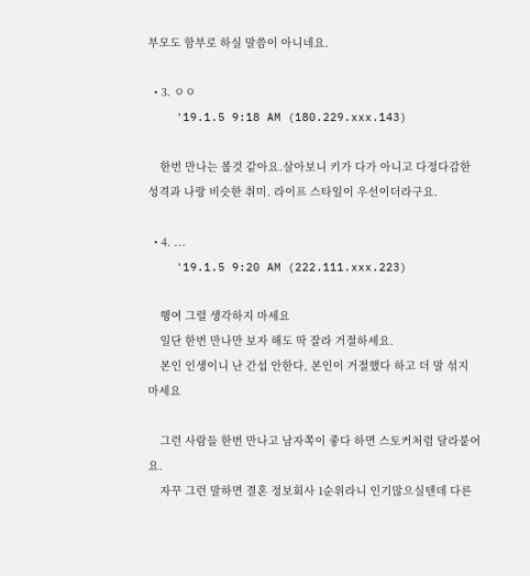부모도 함부로 하실 말씀이 아니네요.

  • 3. ㅇㅇ
    '19.1.5 9:18 AM (180.229.xxx.143)

    한번 만나는 볼것 같아요.살아보니 키가 다가 아니고 다정다감한 성격과 나랑 비슷한 취미. 라이프 스타일이 우선이더라구요.

  • 4. ...
    '19.1.5 9:20 AM (222.111.xxx.223)

    행여 그럴 생각하지 마세요
    일단 한번 만나만 보자 해도 딱 잘라 거절하세요.
    본인 인생이니 난 간섭 안한다, 본인이 거절했다 하고 더 말 섞지 마세요

    그런 사람들 한번 만나고 남자쪽이 좋다 하면 스토커처럼 달라붙어요.
    자꾸 그런 말하면 결혼 정보회사 1순위라니 인기많으실텐데 다른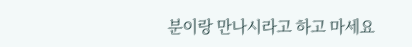분이랑 만나시라고 하고 마세요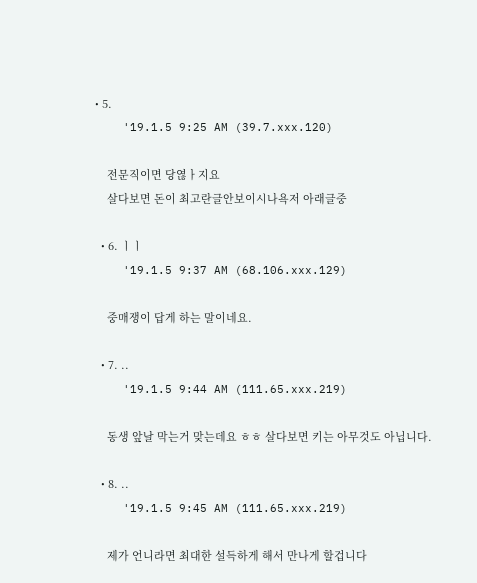• 5.
    '19.1.5 9:25 AM (39.7.xxx.120)

    전문직이면 당엲ㅏ지요
    살다보면 돈이 최고란글안보이시나욕저 아래글중

  • 6. ㅣㅣ
    '19.1.5 9:37 AM (68.106.xxx.129)

    중매쟁이 답게 하는 말이네요.

  • 7. ..
    '19.1.5 9:44 AM (111.65.xxx.219)

    동생 앞날 막는거 맞는데요 ㅎㅎ 살다보면 키는 아무것도 아닙니다.

  • 8. ..
    '19.1.5 9:45 AM (111.65.xxx.219)

    제가 언니라면 최대한 설득하게 해서 만나게 할겁니다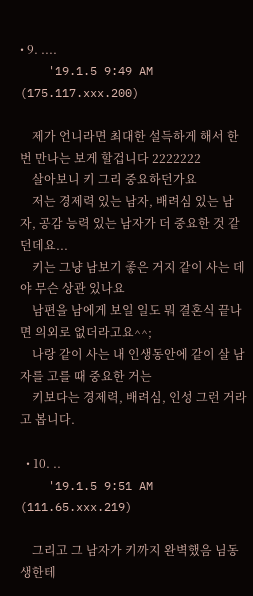• 9. ....
    '19.1.5 9:49 AM (175.117.xxx.200)

    제가 언니라면 최대한 설득하게 해서 한 번 만나는 보게 할겁니다 2222222
    살아보니 키 그리 중요하던가요
    저는 경제력 있는 남자, 배려심 있는 남자, 공감 능력 있는 남자가 더 중요한 것 같던데요...
    키는 그냥 남보기 좋은 거지 같이 사는 데야 무슨 상관 있나요
    남편을 남에게 보일 일도 뭐 결혼식 끝나면 의외로 없더라고요^^;
    나랑 같이 사는 내 인생동안에 같이 살 남자를 고를 때 중요한 거는
    키보다는 경제력, 배려심, 인성 그런 거라고 봅니다.

  • 10. ..
    '19.1.5 9:51 AM (111.65.xxx.219)

    그리고 그 남자가 키까지 완벽했음 님동생한테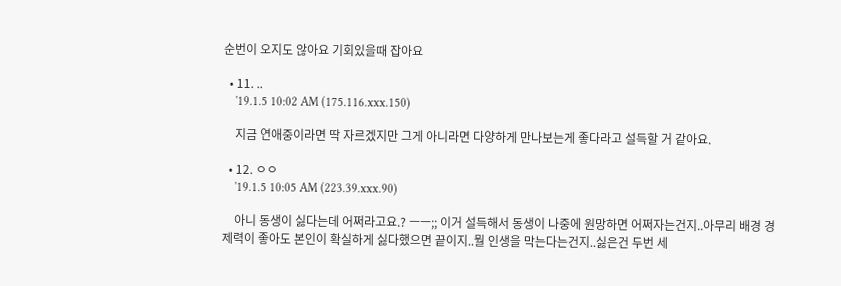순번이 오지도 않아요 기회있을때 잡아요

  • 11. ..
    '19.1.5 10:02 AM (175.116.xxx.150)

    지금 연애중이라면 딱 자르겠지만 그게 아니라면 다양하게 만나보는게 좋다라고 설득할 거 같아요.

  • 12. ㅇㅇ
    '19.1.5 10:05 AM (223.39.xxx.90)

    아니 동생이 싫다는데 어쩌라고요.? ㅡㅡ;; 이거 설득해서 동생이 나중에 원망하면 어쩌자는건지..아무리 배경 경제력이 좋아도 본인이 확실하게 싫다했으면 끝이지..뭘 인생을 막는다는건지..싫은건 두번 세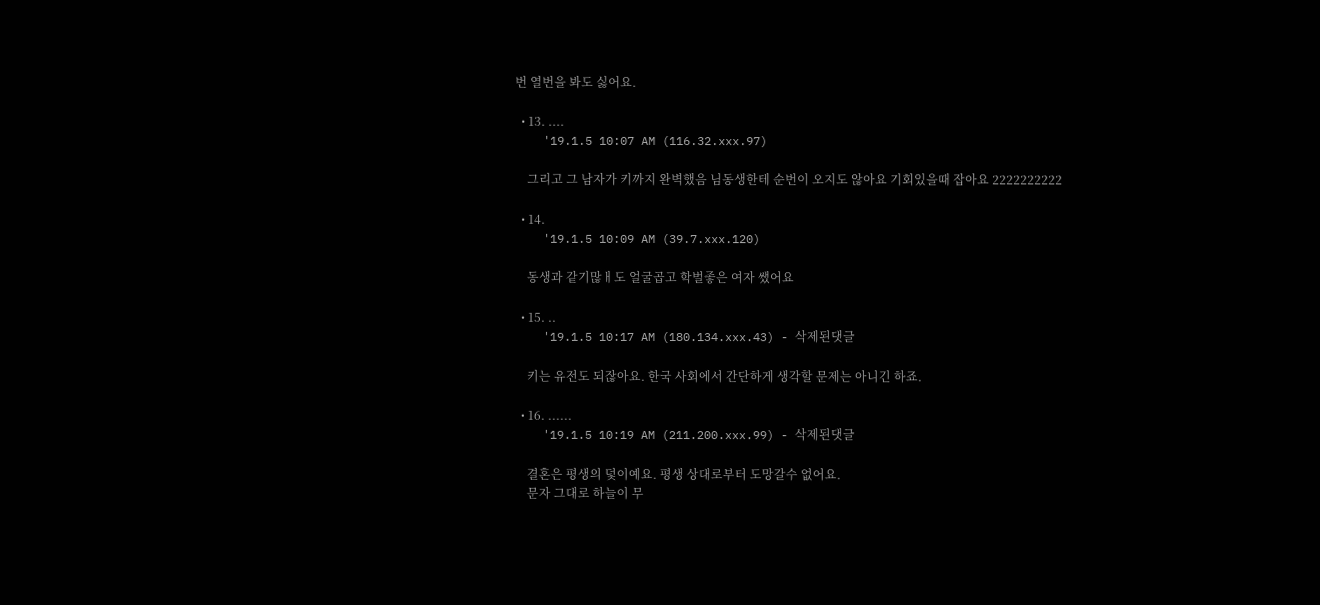번 열번을 봐도 싫어요.

  • 13. ....
    '19.1.5 10:07 AM (116.32.xxx.97)

    그리고 그 남자가 키까지 완벽했음 님동생한테 순번이 오지도 않아요 기회있을때 잡아요 2222222222

  • 14.
    '19.1.5 10:09 AM (39.7.xxx.120)

    동생과 같기많ㅐ도 얼굴곱고 학벌좋은 여자 쌨어요

  • 15. ..
    '19.1.5 10:17 AM (180.134.xxx.43) - 삭제된댓글

    키는 유전도 되잖아요. 한국 사회에서 간단하게 생각할 문제는 아니긴 하죠.

  • 16. ......
    '19.1.5 10:19 AM (211.200.xxx.99) - 삭제된댓글

    결혼은 평생의 덫이예요. 평생 상대로부터 도망갈수 없어요.
    문자 그대로 하늘이 무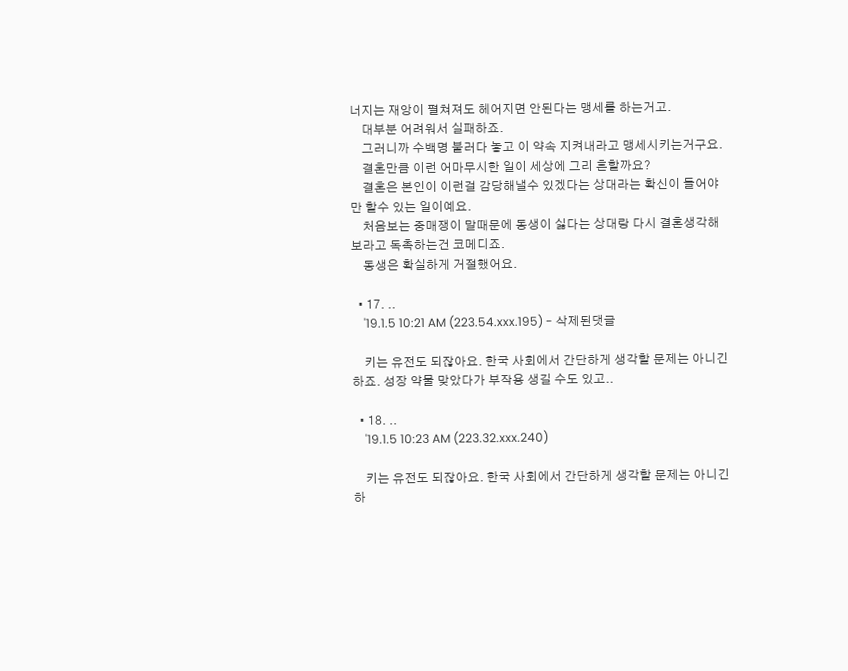너지는 재앙이 펼쳐져도 헤어지면 안된다는 맹세를 하는거고.
    대부분 어려워서 실패하죠.
    그러니까 수백명 불러다 놓고 이 약속 지켜내라고 맹세시키는거구요.
    결혼만큼 이런 어마무시한 일이 세상에 그리 흔할까요?
    결혼은 본인이 이런걸 감당해낼수 있겠다는 상대라는 확신이 들어야만 할수 있는 일이예요.
    처음보는 중매쟁이 말때문에 동생이 싫다는 상대랑 다시 결혼생각해보라고 독촉하는건 코메디죠.
    동생은 확실하게 거절했어요.

  • 17. ..
    '19.1.5 10:21 AM (223.54.xxx.195) - 삭제된댓글

    키는 유전도 되잖아요. 한국 사회에서 간단하게 생각할 문제는 아니긴 하죠. 성장 약물 맞았다가 부작용 생길 수도 있고..

  • 18. ..
    '19.1.5 10:23 AM (223.32.xxx.240)

    키는 유전도 되잖아요. 한국 사회에서 간단하게 생각할 문제는 아니긴 하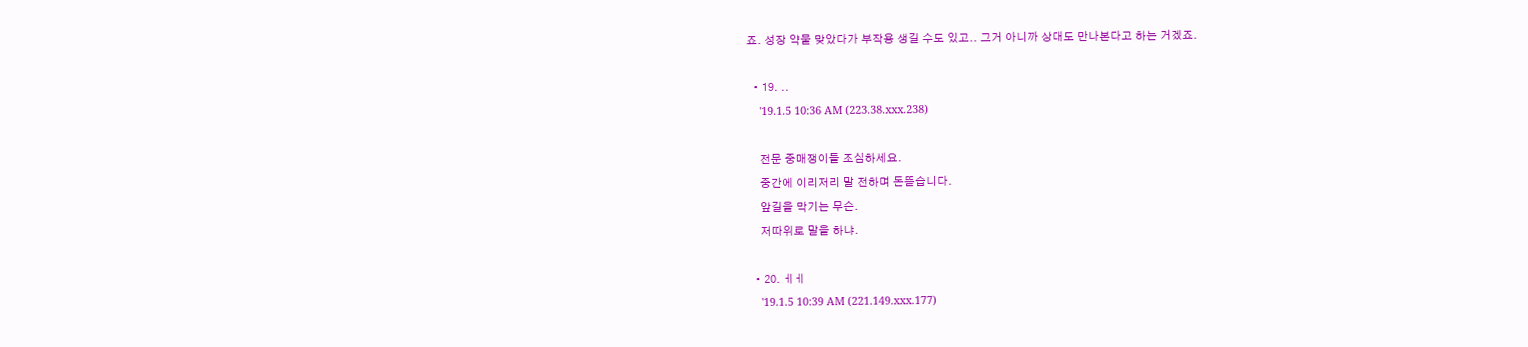죠. 성장 약물 맞았다가 부작용 생길 수도 있고.. 그거 아니까 상대도 만나본다고 하는 거겠죠.

  • 19. ..
    '19.1.5 10:36 AM (223.38.xxx.238)

    전문 중매쟁이들 조심하세요.
    중간에 이리저리 말 전하며 돈뜯습니다.
    앞길을 막기는 무슨.
    저따위로 말을 하냐.

  • 20. ㅔㅔ
    '19.1.5 10:39 AM (221.149.xxx.177)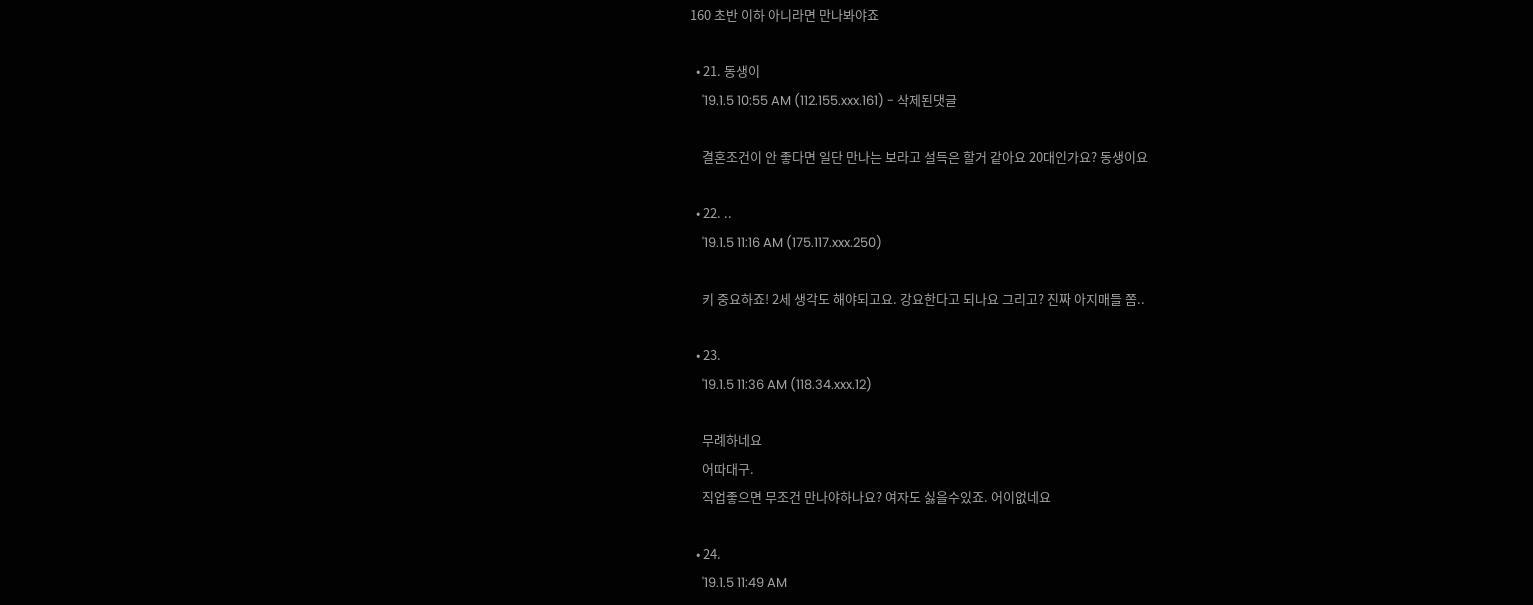160 초반 이하 아니라면 만나봐야죠

  • 21. 동생이
    '19.1.5 10:55 AM (112.155.xxx.161) - 삭제된댓글

    결혼조건이 안 좋다면 일단 만나는 보라고 설득은 할거 같아요 20대인가요? 동생이요

  • 22. ..
    '19.1.5 11:16 AM (175.117.xxx.250)

    키 중요하죠! 2세 생각도 해야되고요. 강요한다고 되나요 그리고? 진짜 아지매들 쫌..

  • 23.
    '19.1.5 11:36 AM (118.34.xxx.12)

    무례하네요
    어따대구.
    직업좋으면 무조건 만나야하나요? 여자도 싫을수있죠. 어이없네요

  • 24.
    '19.1.5 11:49 AM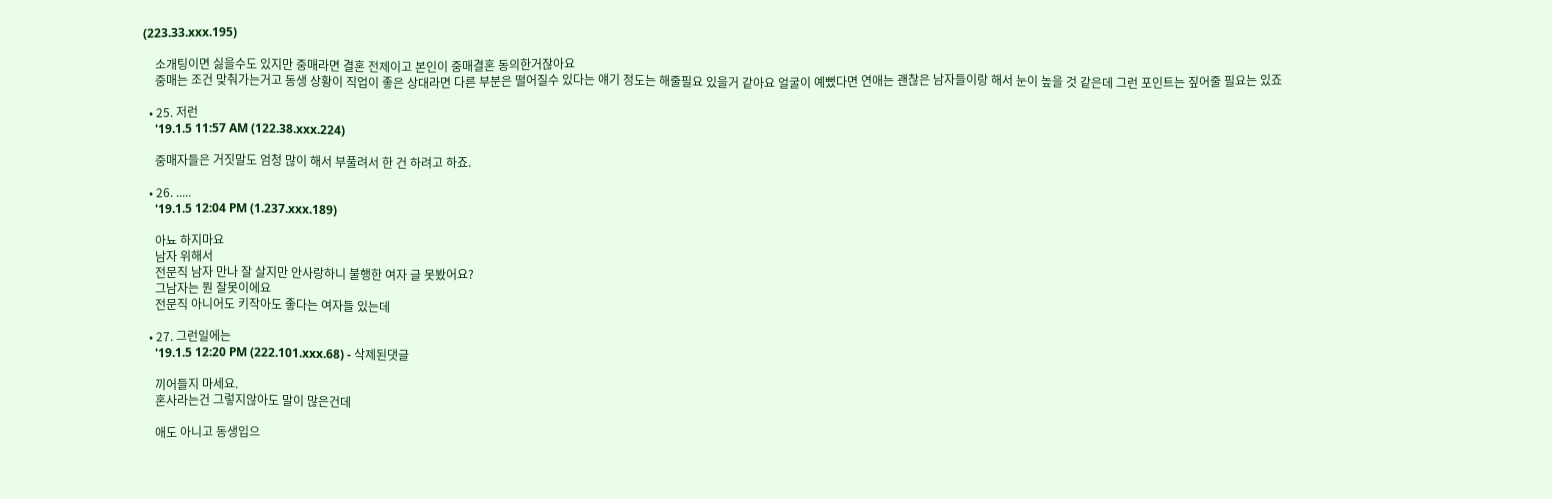(223.33.xxx.195)

    소개팅이면 싫을수도 있지만 중매라면 결혼 전제이고 본인이 중매결혼 동의한거잖아요
    중매는 조건 맞춰가는거고 동생 상황이 직업이 좋은 상대라면 다른 부분은 떨어질수 있다는 얘기 정도는 해줄필요 있을거 같아요 얼굴이 예뻤다면 연애는 괜찮은 남자들이랑 해서 눈이 높을 것 같은데 그런 포인트는 짚어줄 필요는 있죠

  • 25. 저런
    '19.1.5 11:57 AM (122.38.xxx.224)

    중매자들은 거짓말도 엄청 많이 해서 부풀려서 한 건 하려고 하죠.

  • 26. .....
    '19.1.5 12:04 PM (1.237.xxx.189)

    아뇨 하지마요
    남자 위해서
    전문직 남자 만나 잘 살지만 안사랑하니 불행한 여자 글 못봤어요?
    그남자는 뭔 잘못이에요
    전문직 아니어도 키작아도 좋다는 여자들 있는데

  • 27. 그런일에는
    '19.1.5 12:20 PM (222.101.xxx.68) - 삭제된댓글

    끼어들지 마세요.
    혼사라는건 그렇지않아도 말이 많은건데

    애도 아니고 동생입으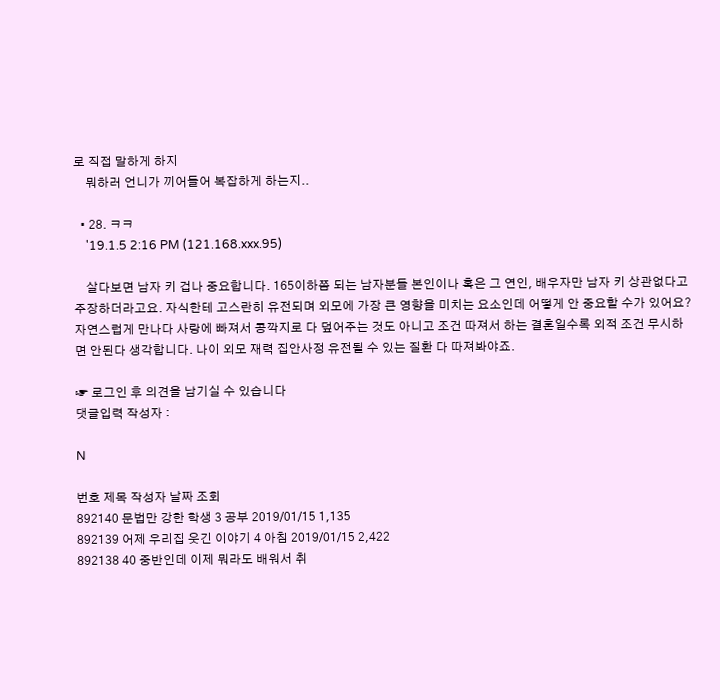로 직접 말하게 하지
    뭐하러 언니가 끼어들어 복잡하게 하는지..

  • 28. ㅋㅋ
    '19.1.5 2:16 PM (121.168.xxx.95)

    살다보면 남자 키 겁나 중요합니다. 165이하쯤 되는 남자분들 본인이나 혹은 그 연인, 배우자만 남자 키 상관없다고 주장하더라고요. 자식한테 고스란히 유전되며 외모에 가장 큰 영향을 미치는 요소인데 어떻게 안 중요할 수가 있어요? 자연스럽게 만나다 사랑에 빠져서 콩깍지로 다 덮어주는 것도 아니고 조건 따져서 하는 결혼일수록 외적 조건 무시하면 안된다 생각합니다. 나이 외모 재력 집안사정 유전될 수 있는 질환 다 따져봐야죠.

☞ 로그인 후 의견을 남기실 수 있습니다
댓글입력 작성자 :

N

번호 제목 작성자 날짜 조회
892140 문법만 강한 학생 3 공부 2019/01/15 1,135
892139 어제 우리집 웃긴 이야기 4 아침 2019/01/15 2,422
892138 40 중반인데 이제 뭐라도 배워서 취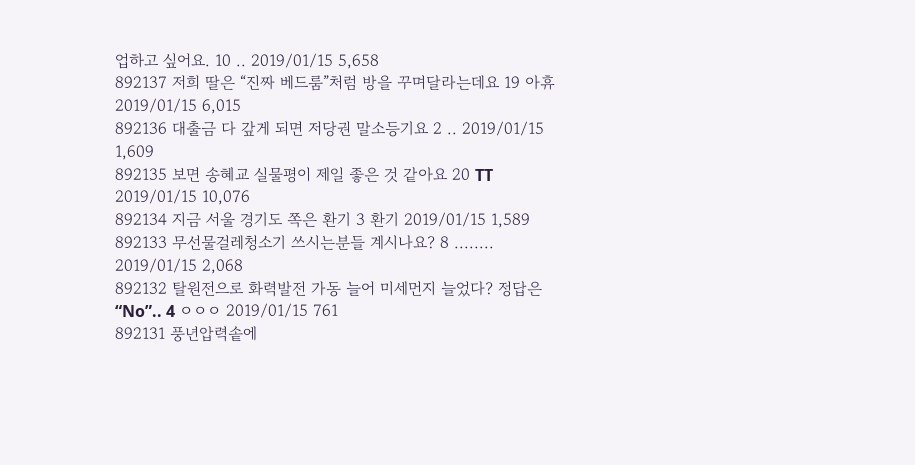업하고 싶어요. 10 .. 2019/01/15 5,658
892137 저희 딸은 “진짜 베드룸”처럼 방을 꾸며달라는데요 19 아휴 2019/01/15 6,015
892136 대출금 다 갚게 되면 저당권 말소등기요 2 .. 2019/01/15 1,609
892135 보면 송혜교 실물평이 제일 좋은 것 같아요 20 TT 2019/01/15 10,076
892134 지금 서울 경기도 쪽은 환기 3 환기 2019/01/15 1,589
892133 무선물걸레청소기 쓰시는분들 계시나요? 8 ........ 2019/01/15 2,068
892132 탈원전으로 화력발전 가동 늘어 미세먼지 늘었다? 정답은 “No”.. 4 ㅇㅇㅇ 2019/01/15 761
892131 풍년압력솥에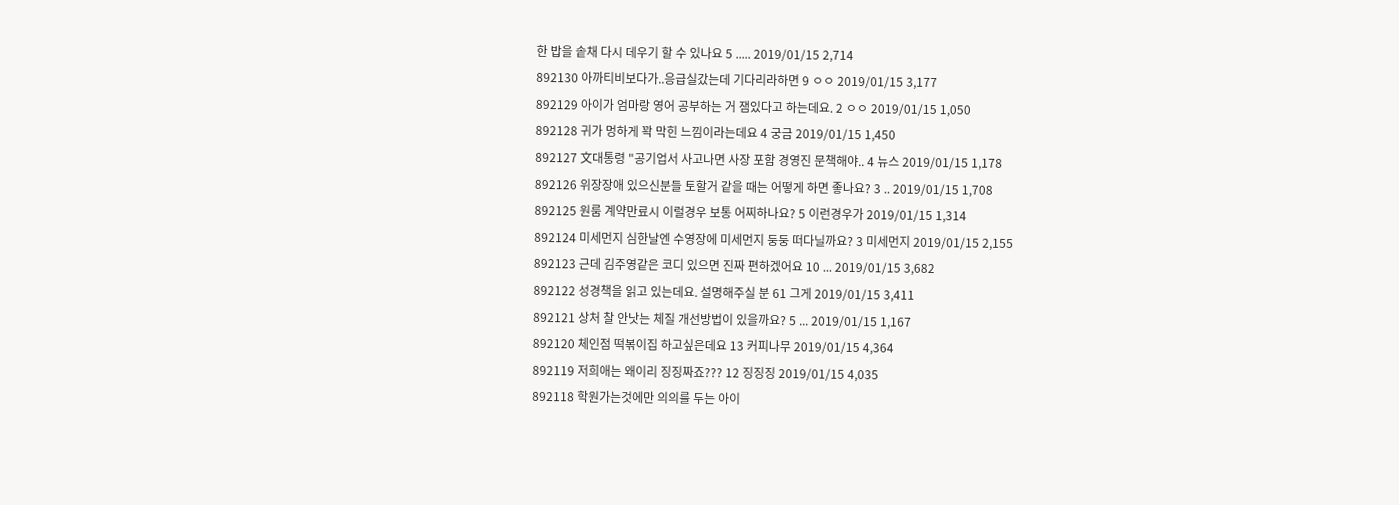한 밥을 솥채 다시 데우기 할 수 있나요 5 ..... 2019/01/15 2,714
892130 아까티비보다가..응급실갔는데 기다리라하면 9 ㅇㅇ 2019/01/15 3,177
892129 아이가 엄마랑 영어 공부하는 거 잼있다고 하는데요. 2 ㅇㅇ 2019/01/15 1,050
892128 귀가 멍하게 꽉 막힌 느낌이라는데요 4 궁금 2019/01/15 1,450
892127 文대통령 "공기업서 사고나면 사장 포함 경영진 문책해야.. 4 뉴스 2019/01/15 1,178
892126 위장장애 있으신분들 토할거 같을 때는 어떻게 하면 좋나요? 3 .. 2019/01/15 1,708
892125 원룸 계약만료시 이럴경우 보통 어찌하나요? 5 이런경우가 2019/01/15 1,314
892124 미세먼지 심한날엔 수영장에 미세먼지 둥둥 떠다닐까요? 3 미세먼지 2019/01/15 2,155
892123 근데 김주영같은 코디 있으면 진짜 편하겠어요 10 ... 2019/01/15 3,682
892122 성경책을 읽고 있는데요. 설명해주실 분 61 그게 2019/01/15 3,411
892121 상처 찰 안낫는 체질 개선방법이 있을까요? 5 ... 2019/01/15 1,167
892120 체인점 떡볶이집 하고싶은데요 13 커피나무 2019/01/15 4,364
892119 저희애는 왜이리 징징짜죠??? 12 징징징 2019/01/15 4,035
892118 학원가는것에만 의의를 두는 아이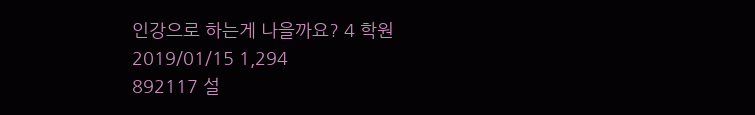인강으로 하는게 나을까요? 4 학원 2019/01/15 1,294
892117 설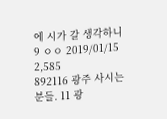에 시가 갈 생각하니 9 ㅇㅇ 2019/01/15 2,585
892116 광주 사시는 분들. 11 광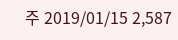주 2019/01/15 2,587